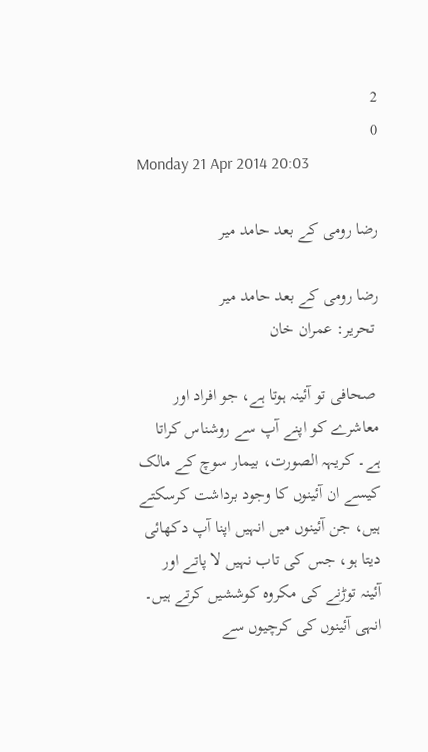2
0
Monday 21 Apr 2014 20:03

رضا رومی کے بعد حامد میر

رضا رومی کے بعد حامد میر
 تحریر: عمران خان

 صحافی تو آئینہ ہوتا ہے، جو افراد اور معاشرے کو اپنے آپ سے روشناس کراتا ہے۔ کریہہ الصورت، بیمار سوچ کے مالک کیسے ان آئینوں کا وجود برداشت کرسکتے ہیں، جن آئینوں میں انہیں اپنا آپ دکھائی دیتا ہو، جس کی تاب نہیں لا پاتے اور آئینہ توڑنے کی مکروہ کوششیں کرتے ہیں۔ انہی آئینوں کی کرچیوں سے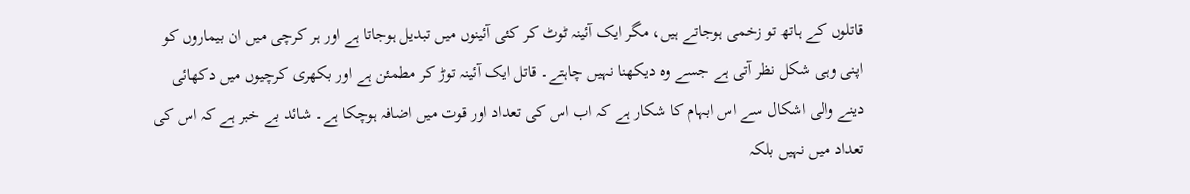قاتلوں کے ہاتھ تو زخمی ہوجاتے ہیں، مگر ایک آئینہ ٹوٹ کر کئی آئینوں میں تبدیل ہوجاتا ہے اور ہر کرچی میں ان بیماروں کو اپنی وہی شکل نظر آتی ہے جسے وہ دیکھنا نہیں چاہتے۔ قاتل ایک آئینہ توڑ کر مطمئن ہے اور بکھری کرچیوں میں دکھائی دینے والی اشکال سے اس ابہام کا شکار ہے کہ اب اس کی تعداد اور قوت میں اضافہ ہوچکا ہے۔ شائد بے خبر ہے کہ اس کی تعداد میں نہیں بلکہ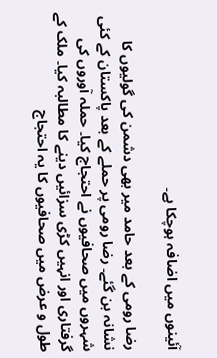آئینوں میں اضافہ ہوچکا ہے۔

رضا رومی کے بعد حامد میر بھی دشمن کی گولیوں کا نشانہ بن گئے۔ رضا رومی پر حملے کے بعد پاکستان کے کئی شہروں میں صحافیوں نے احتجاج کیا۔ حملہ آوروں کی گرفتاری اور انہیں کڑی سزائیں دینے کا مطالبہ کیا۔ ملک کے طول و عرض میں صحافیوں کا یہ احتجاج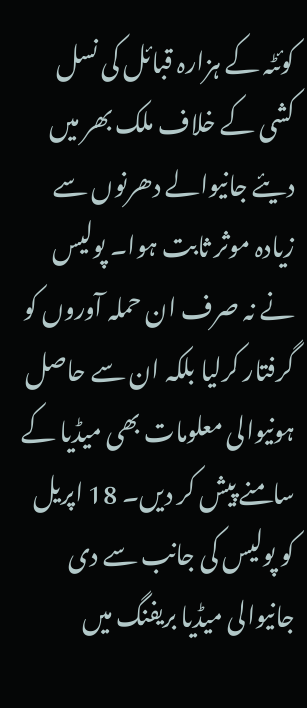کوئٹہ کے ہزارہ قبائل کی نسل کشی کے خلاف ملک بھر میں دیئے جانیوالے دھرنوں سے زیادہ موثر ثابت ہوا۔ پولیس نے نہ صرف ان حملہ آوروں کو گرفتار کرلیا بلکہ ان سے حاصل ہونیوالی معلومات بھی میڈیا کے سامنے پیش کر دیں۔ 18 اپریل کو پولیس کی جانب سے دی جانیوالی میڈیا بریفنگ میں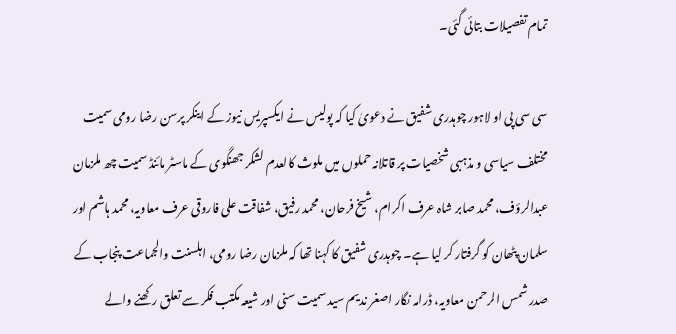تمام تفصیلات بتائی گئی۔

سی سی پی او لاہور چوہدری شفیق نے دعویٰ کیا کہ پولیس نے ایکسپریس نیوز کے اینکر پرسن رضا رومی سمیت مختلف سیاسی و مذہبی شخصیات پر قاتلانہ حملوں میں ملوث کالعدم لشکر جھنگوی کے ماسٹر مائنڈ سمیت چھ ملزمان عبدالرؤف، محمد صابر شاہ عرف اکرام، شیخ فرحان، محمد رفیق، شفاقت علی فاروقی عرف معاویہ، محمد ہاشم اور سلمان پٹھان کو گرفتار کر لیا ہے۔ چوہدری شفیق کا کہنا تھا کہ ملزمان رضا رومی، اہلسنت والجماعت پنجاب کے صدر شمس الرحمن معاویہ، ڈرامہ نگار اصغر ندیم سید سمیت سنی اور شیعہ مکتب فکر سے تعلق رکھنے والے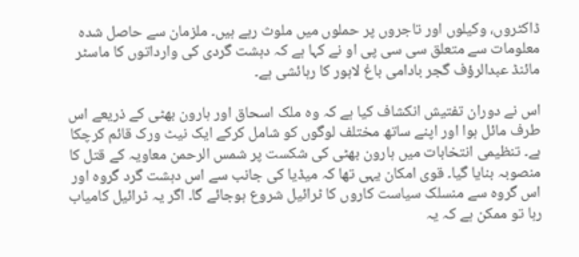ڈاکٹروں، وکیلوں اور تاجروں پر حملوں میں ملوث رہے ہیں۔ ملزمان سے حاصل شدہ معلومات سے متعلق سی سی پی او نے کہا ہے کہ دہشت گردی کی وارداتوں کا ماسٹر مائنڈ عبدالرؤف گجر بادامی باغ لاہور کا رہائشی ہے۔

اس نے دوران تفتیش انکشاف کیا ہے کہ وہ ملک اسحاق اور ہارون بھٹی کے ذریعے اس طرف مائل ہوا اور اپنے ساتھ مختلف لوگوں کو شامل کرکے ایک نیٹ ورک قائم کرچکا ہے۔ تنظیمی انتخابات میں ہارون بھٹی کی شکست پر شمس الرحمن معاویہ کے قتل کا منصوبہ بنایا گیا۔ قوی امکان یہی تھا کہ میڈیا کی جانب سے اس دہشت گرد گروہ اور اس گروہ سے منسلک سیاست کاروں کا ٹرائیل شروع ہوجائے گا۔ اگر یہ ٹرائیل کامیاب رہا تو ممکن ہے کہ یہ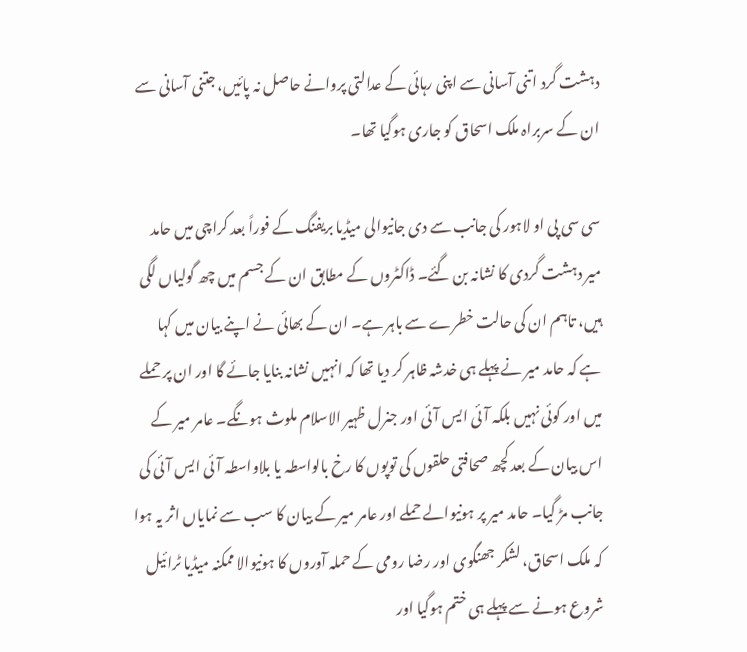دہشت گرد اتنی آسانی سے اپنی رہائی کے عدالتی پروانے حاصل نہ پائیں، جتنی آسانی سے ان کے سربراہ ملک اسحاق کو جاری ہوگیا تھا۔

سی سی پی او لاہور کی جانب سے دی جانیوالی میڈیا بریفنگ کے فوراً بعد کراچی میں حامد میر دہشت گردی کا نشانہ بن گئے۔ ڈاکٹروں کے مطابق ان کے جسم میں چھ گولیاں لگی ہیں، تاہم ان کی حالت خطرے سے باہر ہے۔ ان کے بھائی نے اپنے بیان میں کہا ہے کہ حامد میر نے پہلے ہی خدشہ ظاہر کر دیا تھا کہ انہیں نشانہ بنایا جائے گا اور ان پر حملے میں اور کوئی نہیں بلکہ آئی ایس آئی اور جنرل ظہیر الاسلام ملوث ہونگے۔ عامر میر کے اس بیان کے بعد کچھ صحافتی حلقوں کی توپوں کا رخ بالواسطہ یا بلاواسطہ آئی ایس آئی کی جانب مڑ گیا۔ حامد میر پر ہونیوالے حملے اور عامر میر کے بیان کا سب سے نمایاں اثر یہ ہوا کہ ملک اسحاق، لشکر جھنگوی اور رضا رومی کے حملہ آوروں کا ہونیوالا ممکنہ میڈیا ٹرائیل شروع ہونے سے پہلے ہی ختم ہوگیا اور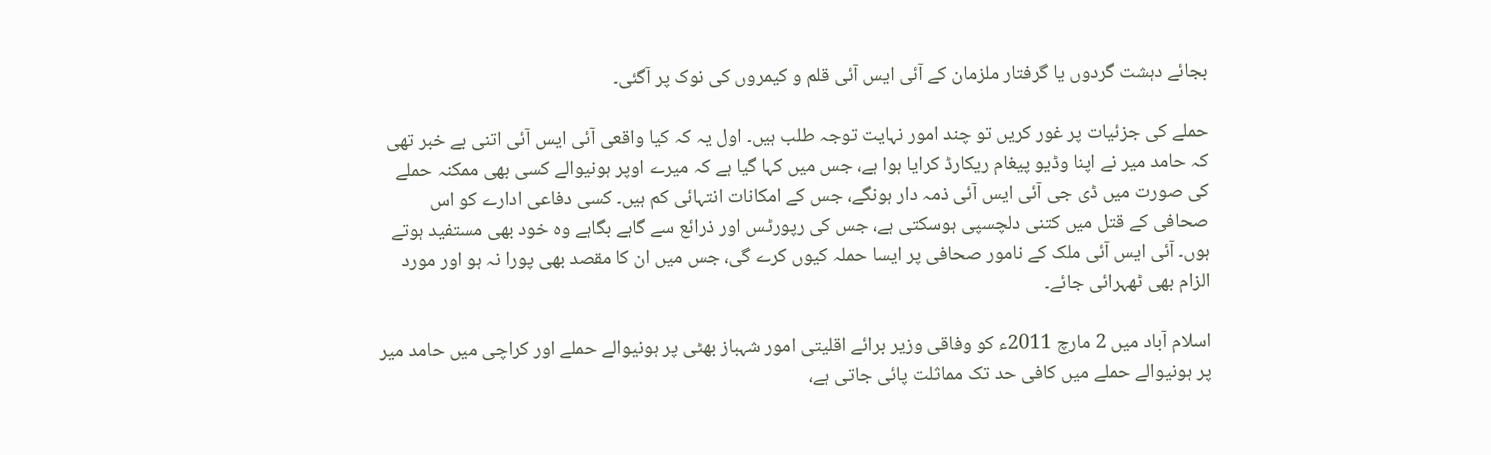بجائے دہشت گردوں یا گرفتار ملزمان کے آئی ایس آئی قلم و کیمروں کی نوک پر آگئی۔

حملے کی جزئیات پر غور کریں تو چند امور نہایت توجہ طلب ہیں۔ اول یہ کہ کیا واقعی آئی ایس آئی اتنی بے خبر تھی کہ حامد میر نے اپنا وڈیو پیغام ریکارڈ کرایا ہوا ہے، جس میں کہا گیا ہے کہ میرے اوپر ہونیوالے کسی بھی ممکنہ حملے کی صورت میں ڈی جی آئی ایس آئی ذمہ دار ہونگے، جس کے امکانات انتہائی کم ہیں۔ کسی دفاعی ادارے کو اس صحافی کے قتل میں کتنی دلچسپی ہوسکتی ہے، جس کی رپورٹس اور ذرائع سے گاہے بگاہے وہ خود بھی مستفید ہوتے ہوں۔ آئی ایس آئی ملک کے نامور صحافی پر ایسا حملہ کیوں کرے گی، جس میں ان کا مقصد بھی پورا نہ ہو اور مورد الزام بھی ٹھہرائی جائے۔

اسلام آباد میں 2 مارچ 2011ء کو وفاقی وزیر برائے اقلیتی امور شہباز بھٹی پر ہونیوالے حملے اور کراچی میں حامد میر پر ہونیوالے حملے میں کافی حد تک مماثلت پائی جاتی ہے،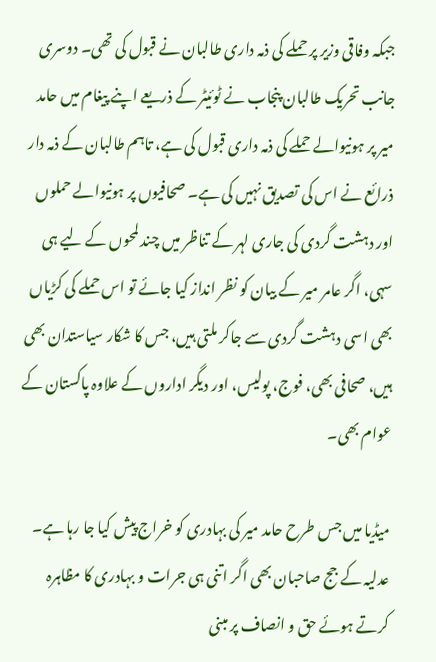جبکہ وفاقی وزیر پر حملے کی ذمہ داری طالبان نے قبول کی تھی۔ دوسری جانب تحریک طالبان پنجاب نے ٹوئیٹر کے ذریعے اپنے پیغام میں حامد میر پر ہونیوالے حملے کی ذمہ داری قبول کی ہے، تاہم طالبان کے ذمہ دار ذرائع نے اس کی تصدیق نہیں کی ہے۔ صحافیوں پر ہونیوالے حملوں اور دہشت گردی کی جاری لہر کے تناظر میں چند لمحوں کے لیے ہی سہی، اگر عامر میر کے بیان کو نظر انداز کیا جائے تو اس حملے کی کڑیاں بھی اسی دہشت گردی سے جاکر ملتی ہیں، جس کا شکار سیاستدان بھی ہیں، صحافی بھی، فوج، پولیس، اور دیگر اداروں کے علاوہ پاکستان کے عوام بھی۔

میڈیا میں جس طرح حامد میر کی بہادری کو خراج پیش کیا جا رہا ہے۔ عدلیہ کے جج صاحبان بھی اگر اتنی ہی جرات و بہادری کا مظاہرہ کرتے ہوئے حق و انصاف پر مبنی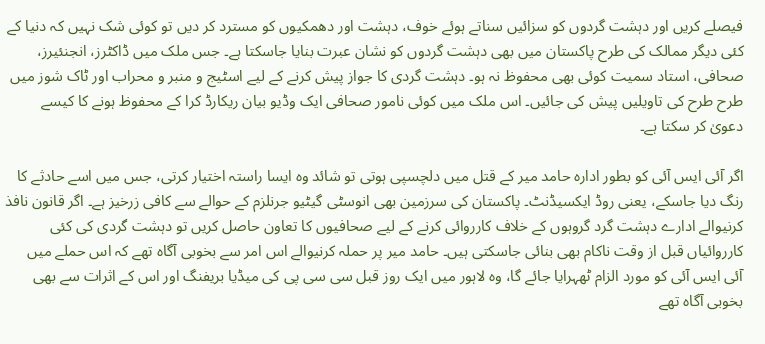فیصلے کریں اور دہشت گردوں کو سزائیں سناتے ہوئے خوف، دہشت اور دھمکیوں کو مسترد کر دیں تو کوئی شک نہیں کہ دنیا کے کئی دیگر ممالک کی طرح پاکستان میں بھی دہشت گردوں کو نشان عبرت بنایا جاسکتا ہے۔ جس ملک میں ڈاکٹرز، انجنئیرز، صحافی، استاد سمیت کوئی بھی محفوظ نہ ہو۔ دہشت گردی کا جواز پیش کرنے کے لیے اسٹیج و منبر و محراب اور ٹاک شوز میں طرح طرح کی تاویلیں پیش کی جائیں۔ اس ملک میں کوئی نامور صحافی ایک وڈیو بیان ریکارڈ کرا کے محفوظ ہونے کا کیسے دعویٰ کر سکتا ہے۔

اگر آئی ایس آئی کو بطور ادارہ حامد میر کے قتل میں دلچسپی ہوتی تو شائد وہ ایسا راستہ اختیار کرتی، جس میں اسے حادثے کا رنگ دیا جاسکے، یعنی روڈ ایکسیڈنٹ۔ پاکستان کی سرزمین بھی انوسٹی گیٹیو جرنلزم کے حوالے سے کافی زرخیز ہے۔ اگر قانون نافذ کرنیوالے ادارے دہشت گرد گروہوں کے خلاف کارروائی کرنے کے لیے صحافیوں کا تعاون حاصل کریں تو دہشت گردی کی کئی کارروائیاں قبل از وقت ناکام بھی بنائی جاسکتی ہیں۔ حامد میر پر حملہ کرنیوالے اس امر سے بخوبی آگاہ تھے کہ اس حملے میں آئی ایس آئی کو مورد الزام ٹھہرایا جائے گا، وہ لاہور میں ایک روز قبل سی سی پی کی میڈیا بریفنگ اور اس کے اثرات سے بھی بخوبی آگاہ تھے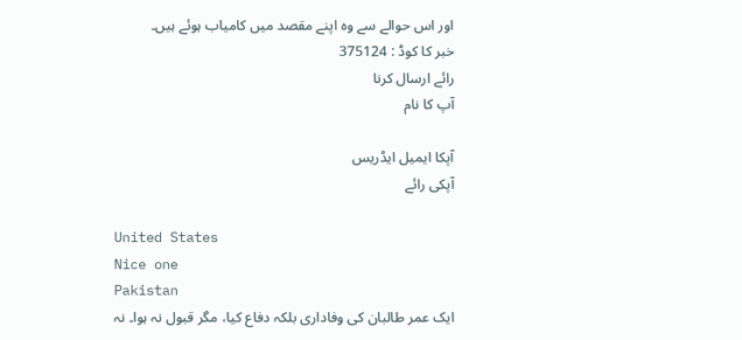اور اس حوالے سے وہ اپنے مقصد میں کامیاب ہوئے ہیں۔
خبر کا کوڈ : 375124
رائے ارسال کرنا
آپ کا نام

آپکا ایمیل ایڈریس
آپکی رائے

United States
Nice one
Pakistan
ایک عمر طالبان کی وفاداری بلکہ دفاع کیا، مگر قبول نہ ہوا۔ نہ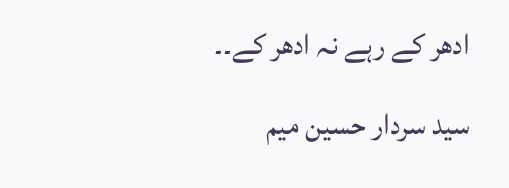ادھر کے رہے نہ ادھر کے۔۔
سید سردار حسین میم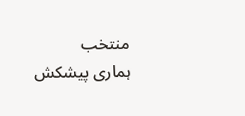منتخب
ہماری پیشکش